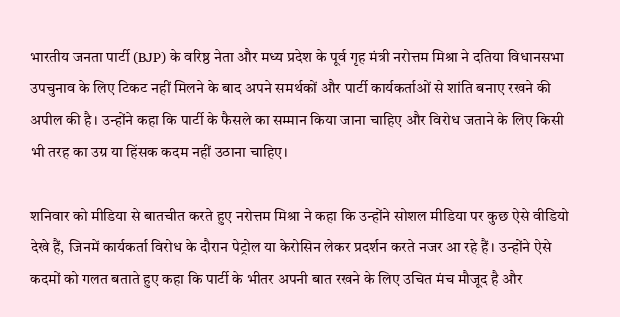भारतीय जनता पार्टी (BJP) के वरिष्ठ नेता और मध्य प्रदेश के पूर्व गृह मंत्री नरोत्तम मिश्रा ने दतिया विधानसभा उपचुनाव के लिए टिकट नहीं मिलने के बाद अपने समर्थकों और पार्टी कार्यकर्ताओं से शांति बनाए रखने की अपील की है। उन्होंने कहा कि पार्टी के फैसले का सम्मान किया जाना चाहिए और विरोध जताने के लिए किसी भी तरह का उग्र या हिंसक कदम नहीं उठाना चाहिए।

शनिवार को मीडिया से बातचीत करते हुए नरोत्तम मिश्रा ने कहा कि उन्होंने सोशल मीडिया पर कुछ ऐसे वीडियो देखे हैं, जिनमें कार्यकर्ता विरोध के दौरान पेट्रोल या केरोसिन लेकर प्रदर्शन करते नजर आ रहे हैं। उन्होंने ऐसे कदमों को गलत बताते हुए कहा कि पार्टी के भीतर अपनी बात रखने के लिए उचित मंच मौजूद है और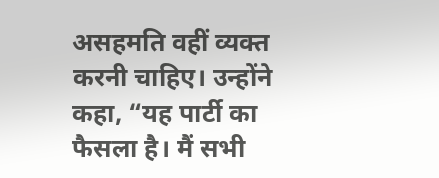असहमति वहीं व्यक्त करनी चाहिए। उन्होंने कहा, “यह पार्टी का फैसला है। मैं सभी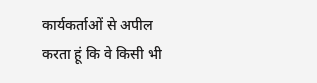कार्यकर्ताओं से अपील करता हूं कि वे किसी भी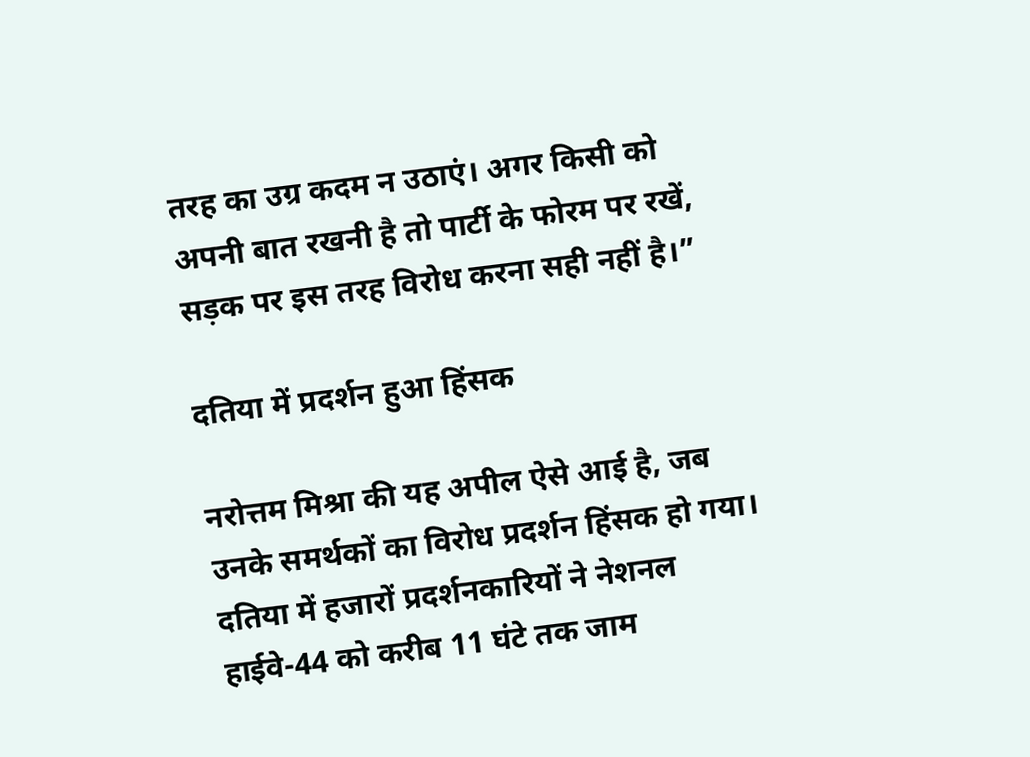तरह का उग्र कदम न उठाएं। अगर किसी को अपनी बात रखनी है तो पार्टी के फोरम पर रखें, सड़क पर इस तरह विरोध करना सही नहीं है।”

दतिया में प्रदर्शन हुआ हिंसक

नरोत्तम मिश्रा की यह अपील ऐसे आई है, जब उनके समर्थकों का विरोध प्रदर्शन हिंसक हो गया। दतिया में हजारों प्रदर्शनकारियों ने नेशनल हाईवे-44 को करीब 11 घंटे तक जाम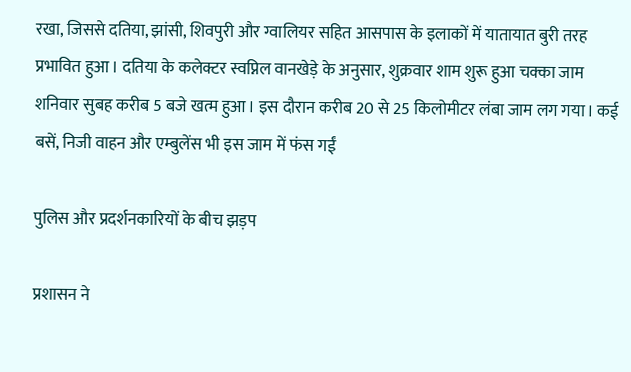रखा, जिससे दतिया, झांसी, शिवपुरी और ग्वालियर सहित आसपास के इलाकों में यातायात बुरी तरह प्रभावित हुआ। दतिया के कलेक्टर स्वप्निल वानखेड़े के अनुसार, शुक्रवार शाम शुरू हुआ चक्का जाम शनिवार सुबह करीब 5 बजे खत्म हुआ। इस दौरान करीब 20 से 25 किलोमीटर लंबा जाम लग गया। कई बसें, निजी वाहन और एम्बुलेंस भी इस जाम में फंस गईं

पुलिस और प्रदर्शनकारियों के बीच झड़प

प्रशासन ने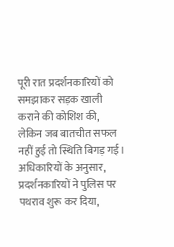पूरी रात प्रदर्शनकारियों को समझाकर सड़क खाली कराने की कोशिश की, लेकिन जब बातचीत सफल नहीं हुई तो स्थिति बिगड़ गई। अधिकारियों के अनुसार, प्रदर्शनकारियों ने पुलिस पर पथराव शुरू कर दिया,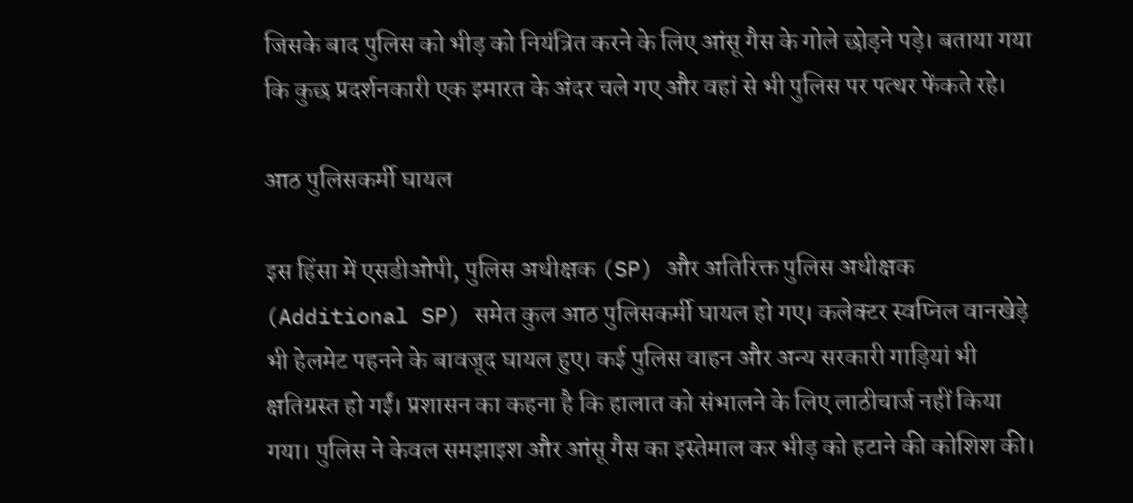जिसके बाद पुलिस को भीड़ को नियंत्रित करने के लिए आंसू गैस के गोले छोड़ने पड़े। बताया गया कि कुछ प्रदर्शनकारी एक इमारत के अंदर चले गए और वहां से भी पुलिस पर पत्थर फेंकते रहे।

आठ पुलिसकर्मी घायल

इस हिंसा में एसडीओपी, पुलिस अधीक्षक (SP) और अतिरिक्त पुलिस अधीक्षक (Additional SP) समेत कुल आठ पुलिसकर्मी घायल हो गए। कलेक्टर स्वप्निल वानखेड़े भी हेलमेट पहनने के बावजूद घायल हुए। कई पुलिस वाहन और अन्य सरकारी गाड़ियां भी क्षतिग्रस्त हो गईं। प्रशासन का कहना है कि हालात को संभालने के लिए लाठीचार्ज नहीं किया गया। पुलिस ने केवल समझाइश और आंसू गैस का इस्तेमाल कर भीड़ को हटाने की कोशिश की।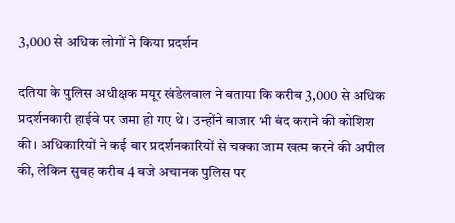3,000 से अधिक लोगों ने किया प्रदर्शन

दतिया के पुलिस अधीक्षक मयूर खंडेलवाल ने बताया कि करीब 3,000 से अधिक प्रदर्शनकारी हाईवे पर जमा हो गए थे। उन्होंने बाजार भी बंद कराने की कोशिश की। अधिकारियों ने कई बार प्रदर्शनकारियों से चक्का जाम खत्म करने की अपील की, लेकिन सुबह करीब 4 बजे अचानक पुलिस पर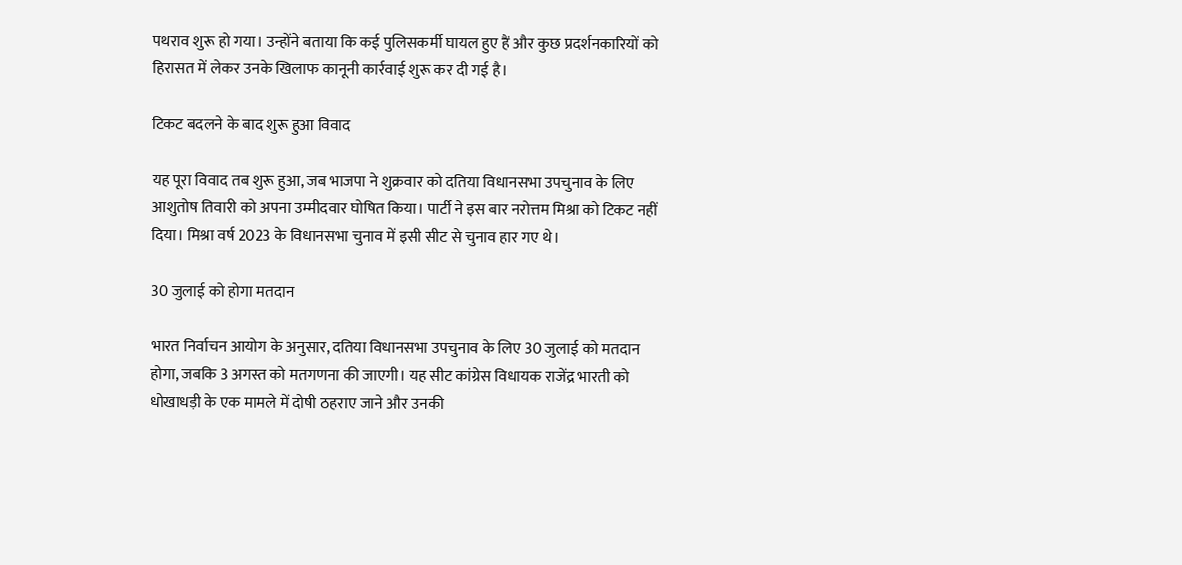पथराव शुरू हो गया। उन्होंने बताया कि कई पुलिसकर्मी घायल हुए हैं और कुछ प्रदर्शनकारियों को हिरासत में लेकर उनके खिलाफ कानूनी कार्रवाई शुरू कर दी गई है।

टिकट बदलने के बाद शुरू हुआ विवाद

यह पूरा विवाद तब शुरू हुआ, जब भाजपा ने शुक्रवार को दतिया विधानसभा उपचुनाव के लिए आशुतोष तिवारी को अपना उम्मीदवार घोषित किया। पार्टी ने इस बार नरोत्तम मिश्रा को टिकट नहीं दिया। मिश्रा वर्ष 2023 के विधानसभा चुनाव में इसी सीट से चुनाव हार गए थे।

30 जुलाई को होगा मतदान

भारत निर्वाचन आयोग के अनुसार, दतिया विधानसभा उपचुनाव के लिए 30 जुलाई को मतदान होगा, जबकि 3 अगस्त को मतगणना की जाएगी। यह सीट कांग्रेस विधायक राजेंद्र भारती को धोखाधड़ी के एक मामले में दोषी ठहराए जाने और उनकी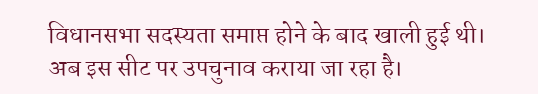विधानसभा सदस्यता समाप्त होने के बाद खाली हुई थी। अब इस सीट पर उपचुनाव कराया जा रहा है।